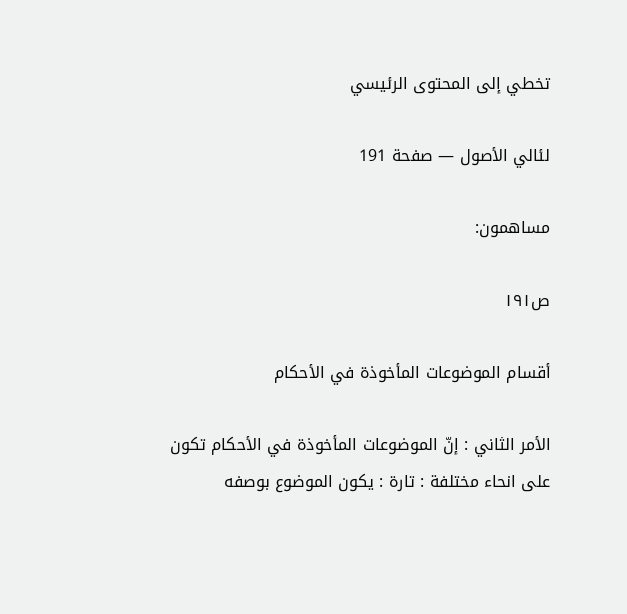تخطي إلى المحتوى الرئيسي

لئالي الأصول — صفحة 191

مساهمون:

ص١٩١

أقسام الموضوعات المأخوذة في الأحكام

الأمر الثاني : إنّ الموضوعات المأخوذة في الأحكام تكون على انحاء مختلفة : تارة : يكون الموضوع بوصفه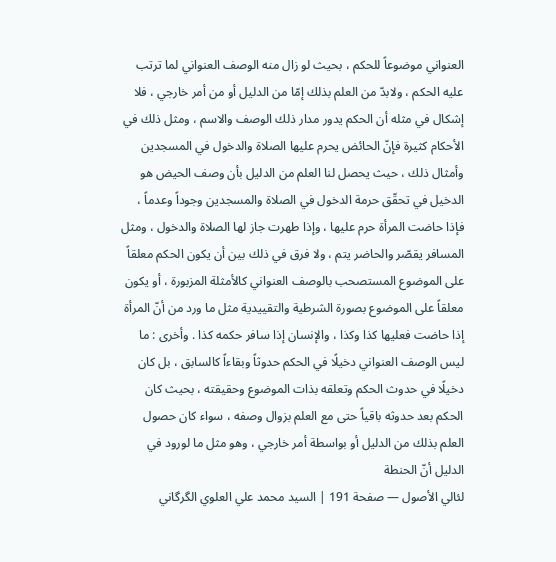العنواني موضوعاً للحكم ، بحيث لو زال منه الوصف العنواني لما ترتب عليه الحكم ، ولابدّ من العلم بذلك إمّا من الدليل أو من أمر خارجي ، فلا إشكال في مثله أن الحكم يدور مدار ذلك الوصف والاسم ، ومثل ذلك في الأحكام كثيرة فإنّ الحائض يحرم عليها الصلاة والدخول في المسجدين وأمثال ذلك ، حيث يحصل لنا العلم من الدليل بأن وصف الحيض هو الدخيل في تحقّق حرمة الدخول في الصلاة والمسجدين وجوداً وعدماً ، فإذا حاضت المرأة حرم عليها ، وإذا طهرت جاز لها الصلاة والدخول ، ومثل المسافر يقصّر والحاضر يتم ، ولا فرق في ذلك بين أن يكون الحكم معلقاً على الموضوع المستصحب بالوصف العنواني كالأمثلة المزبورة ، أو يكون معلقاً على الموضوع بصورة الشرطية والتقييدية مثل ما ورد من أنّ المرأة إذا حاضت فعليها كذا وكذا ، والإنسان إذا سافر حكمه كذا . وأخرى : ما ليس الوصف العنواني دخيلًا في الحكم حدوثاً وبقاءاً كالسابق ، بل كان دخيلًا في حدوث الحكم وتعلقه بذات الموضوع وحقيقته ، بحيث كان الحكم بعد حدوثه باقياً حتى مع العلم بزوال وصفه ، سواء كان حصول العلم بذلك من الدليل أو بواسطة أمر خارجي ، وهو مثل ما لورود في الدليل أنّ الحنطة
لئالي الأصول — صفحة 191 | السيد محمد علي العلوي الگرگاني